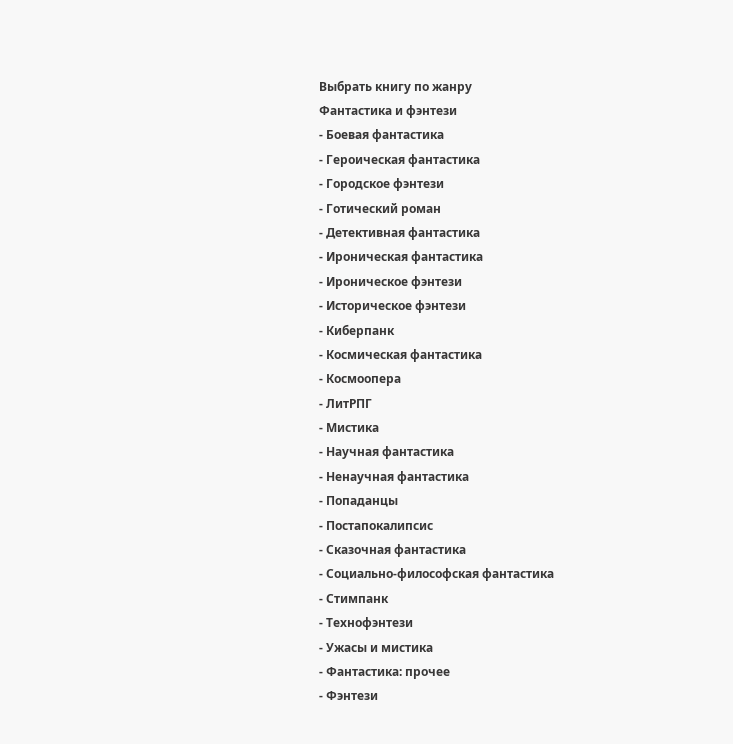Выбрать книгу по жанру
Фантастика и фэнтези
- Боевая фантастика
- Героическая фантастика
- Городское фэнтези
- Готический роман
- Детективная фантастика
- Ироническая фантастика
- Ироническое фэнтези
- Историческое фэнтези
- Киберпанк
- Космическая фантастика
- Космоопера
- ЛитРПГ
- Мистика
- Научная фантастика
- Ненаучная фантастика
- Попаданцы
- Постапокалипсис
- Сказочная фантастика
- Социально-философская фантастика
- Стимпанк
- Технофэнтези
- Ужасы и мистика
- Фантастика: прочее
- Фэнтези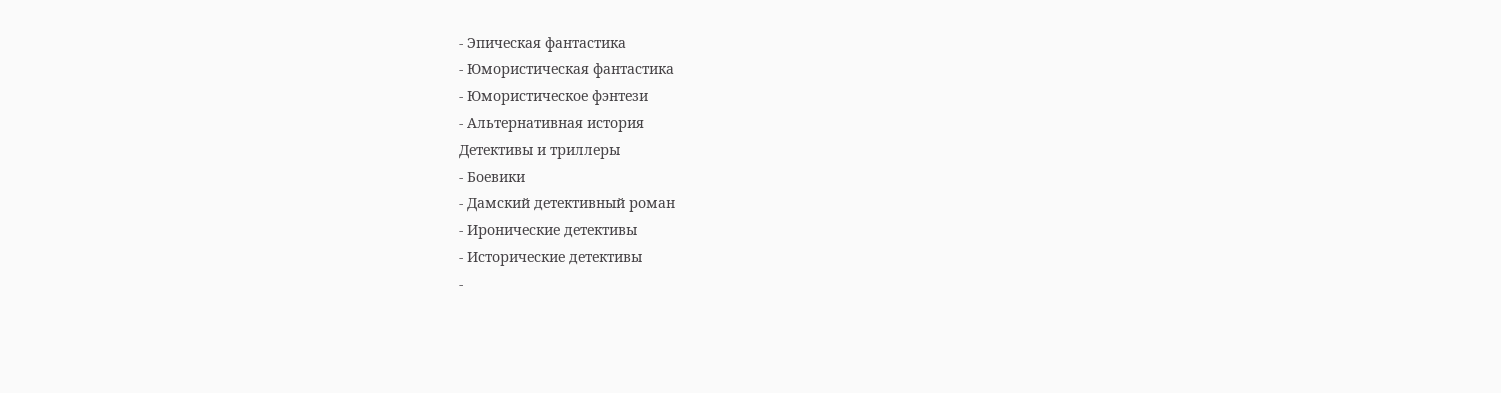- Эпическая фантастика
- Юмористическая фантастика
- Юмористическое фэнтези
- Альтернативная история
Детективы и триллеры
- Боевики
- Дамский детективный роман
- Иронические детективы
- Исторические детективы
-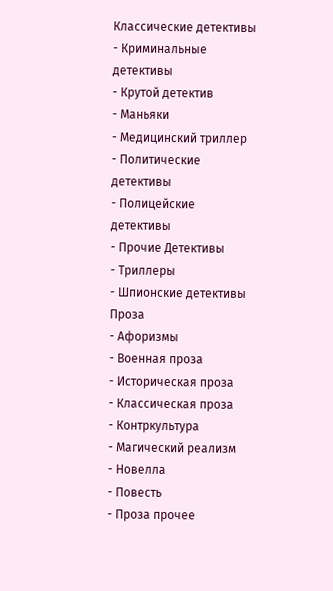Классические детективы
- Криминальные детективы
- Крутой детектив
- Маньяки
- Медицинский триллер
- Политические детективы
- Полицейские детективы
- Прочие Детективы
- Триллеры
- Шпионские детективы
Проза
- Афоризмы
- Военная проза
- Историческая проза
- Классическая проза
- Контркультура
- Магический реализм
- Новелла
- Повесть
- Проза прочее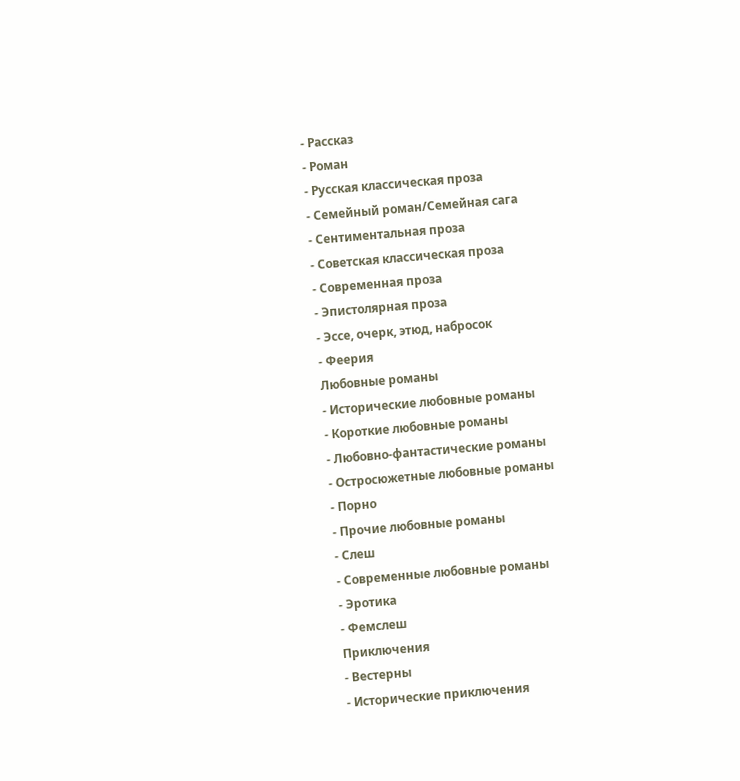- Рассказ
- Роман
- Русская классическая проза
- Семейный роман/Семейная сага
- Сентиментальная проза
- Советская классическая проза
- Современная проза
- Эпистолярная проза
- Эссе, очерк, этюд, набросок
- Феерия
Любовные романы
- Исторические любовные романы
- Короткие любовные романы
- Любовно-фантастические романы
- Остросюжетные любовные романы
- Порно
- Прочие любовные романы
- Слеш
- Современные любовные романы
- Эротика
- Фемслеш
Приключения
- Вестерны
- Исторические приключения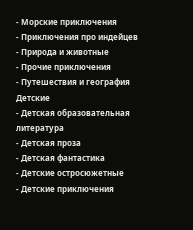- Морские приключения
- Приключения про индейцев
- Природа и животные
- Прочие приключения
- Путешествия и география
Детские
- Детская образовательная литература
- Детская проза
- Детская фантастика
- Детские остросюжетные
- Детские приключения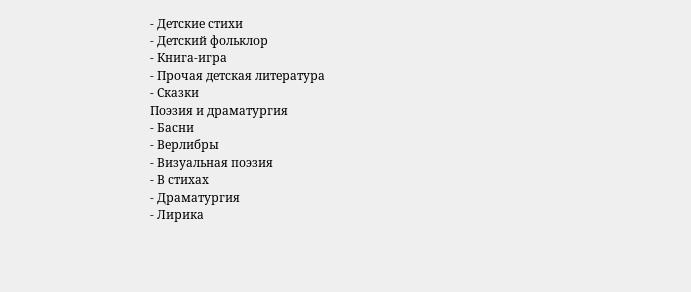- Детские стихи
- Детский фольклор
- Книга-игра
- Прочая детская литература
- Сказки
Поэзия и драматургия
- Басни
- Верлибры
- Визуальная поэзия
- В стихах
- Драматургия
- Лирика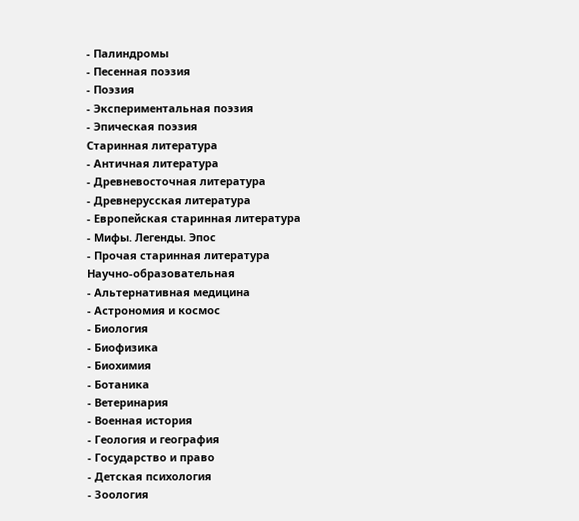- Палиндромы
- Песенная поэзия
- Поэзия
- Экспериментальная поэзия
- Эпическая поэзия
Старинная литература
- Античная литература
- Древневосточная литература
- Древнерусская литература
- Европейская старинная литература
- Мифы. Легенды. Эпос
- Прочая старинная литература
Научно-образовательная
- Альтернативная медицина
- Астрономия и космос
- Биология
- Биофизика
- Биохимия
- Ботаника
- Ветеринария
- Военная история
- Геология и география
- Государство и право
- Детская психология
- Зоология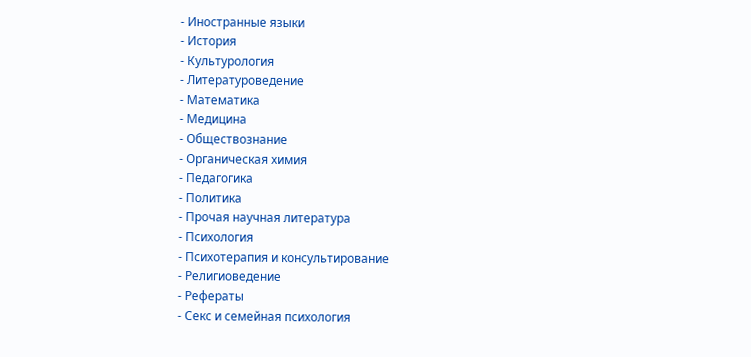- Иностранные языки
- История
- Культурология
- Литературоведение
- Математика
- Медицина
- Обществознание
- Органическая химия
- Педагогика
- Политика
- Прочая научная литература
- Психология
- Психотерапия и консультирование
- Религиоведение
- Рефераты
- Секс и семейная психология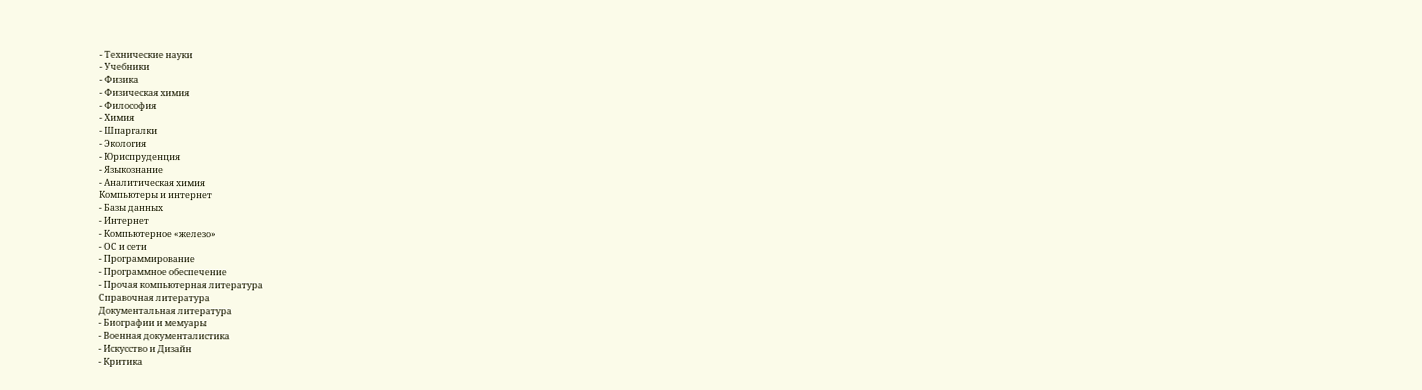- Технические науки
- Учебники
- Физика
- Физическая химия
- Философия
- Химия
- Шпаргалки
- Экология
- Юриспруденция
- Языкознание
- Аналитическая химия
Компьютеры и интернет
- Базы данных
- Интернет
- Компьютерное «железо»
- ОС и сети
- Программирование
- Программное обеспечение
- Прочая компьютерная литература
Справочная литература
Документальная литература
- Биографии и мемуары
- Военная документалистика
- Искусство и Дизайн
- Критика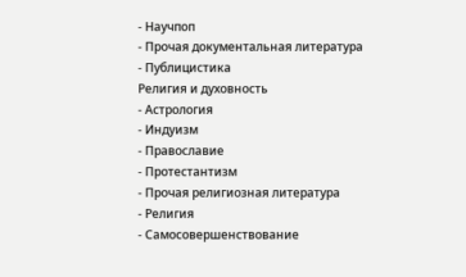- Научпоп
- Прочая документальная литература
- Публицистика
Религия и духовность
- Астрология
- Индуизм
- Православие
- Протестантизм
- Прочая религиозная литература
- Религия
- Самосовершенствование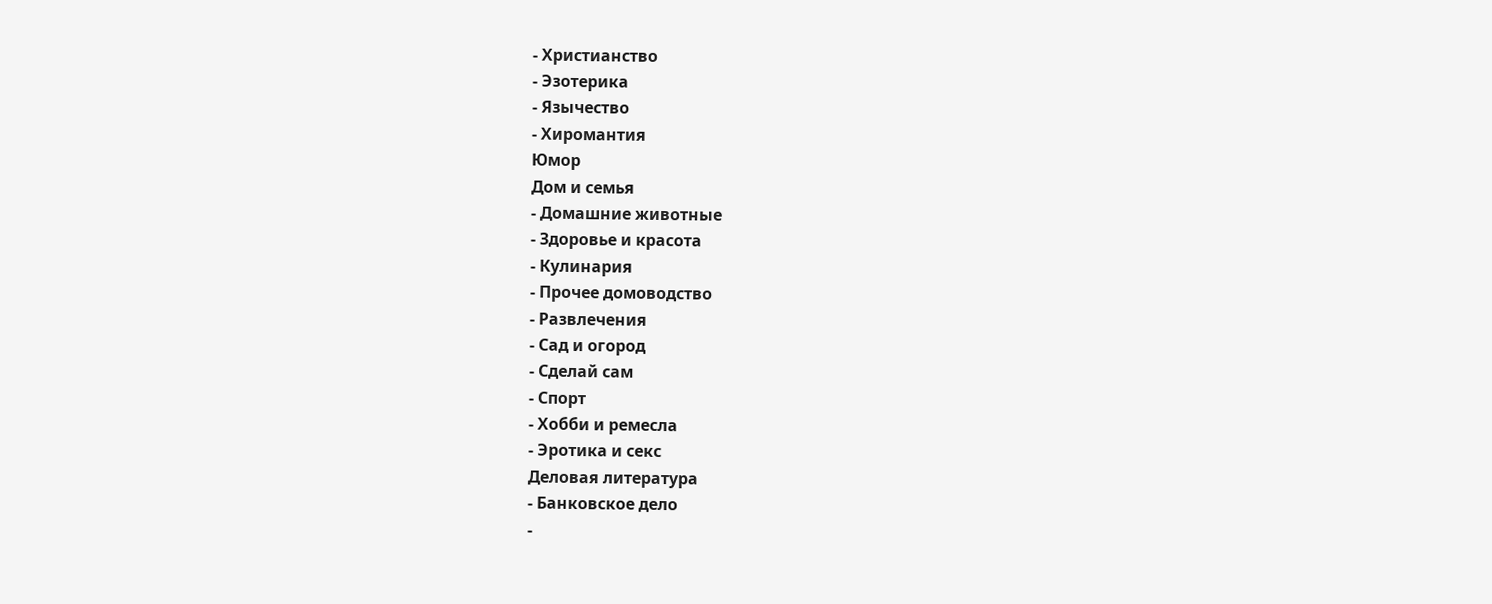- Христианство
- Эзотерика
- Язычество
- Хиромантия
Юмор
Дом и семья
- Домашние животные
- Здоровье и красота
- Кулинария
- Прочее домоводство
- Развлечения
- Сад и огород
- Сделай сам
- Спорт
- Хобби и ремесла
- Эротика и секс
Деловая литература
- Банковское дело
-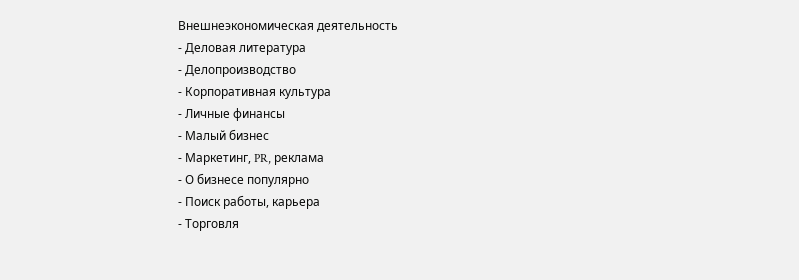Внешнеэкономическая деятельность
- Деловая литература
- Делопроизводство
- Корпоративная культура
- Личные финансы
- Малый бизнес
- Маркетинг, PR, реклама
- О бизнесе популярно
- Поиск работы, карьера
- Торговля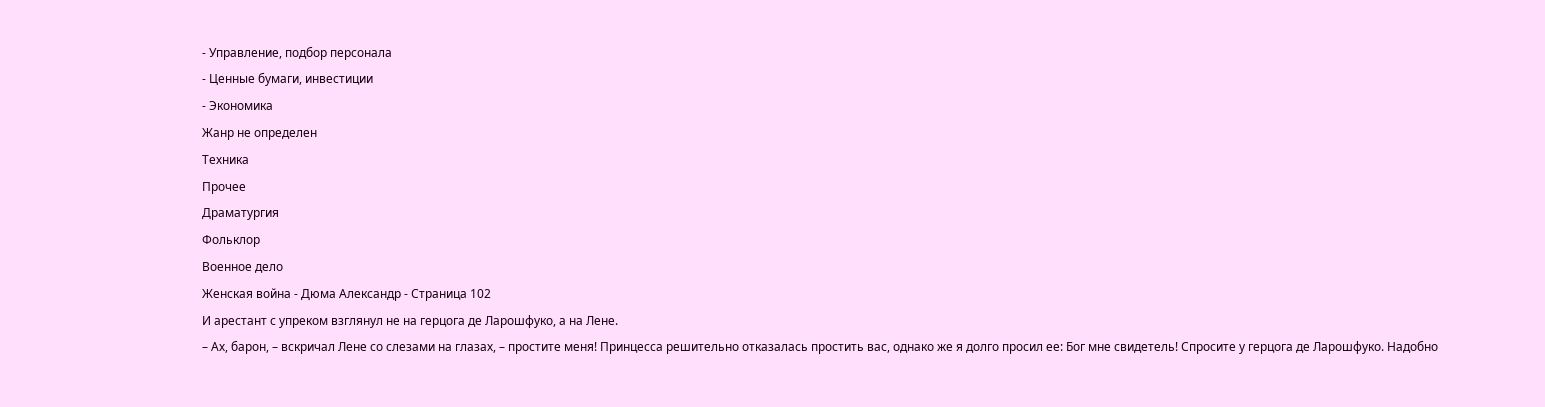- Управление, подбор персонала
- Ценные бумаги, инвестиции
- Экономика
Жанр не определен
Техника
Прочее
Драматургия
Фольклор
Военное дело
Женская война - Дюма Александр - Страница 102
И арестант с упреком взглянул не на герцога де Ларошфуко, а на Лене.
– Ах, барон, – вскричал Лене со слезами на глазах, – простите меня! Принцесса решительно отказалась простить вас, однако же я долго просил ее: Бог мне свидетель! Спросите у герцога де Ларошфуко. Надобно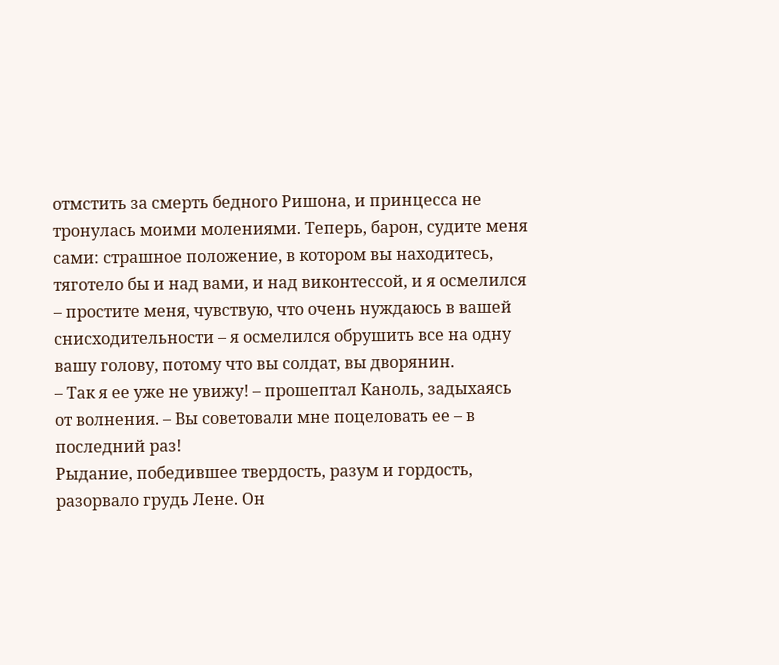отмстить за смерть бедного Ришона, и принцесса не тронулась моими молениями. Теперь, барон, судите меня сами: страшное положение, в котором вы находитесь, тяготело бы и над вами, и над виконтессой, и я осмелился – простите меня, чувствую, что очень нуждаюсь в вашей снисходительности – я осмелился обрушить все на одну вашу голову, потому что вы солдат, вы дворянин.
– Так я ее уже не увижу! – прошептал Каноль, задыхаясь от волнения. – Вы советовали мне поцеловать ее – в последний раз!
Рыдание, победившее твердость, разум и гордость, разорвало грудь Лене. Он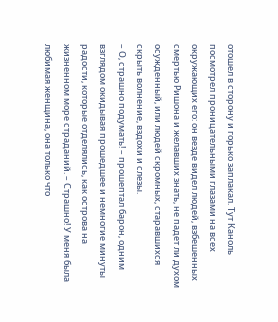отошел в сторону и горько заплакал. Тут Каноль посмотрел проницательными глазами на всех окружающих его: он везде видел людей, взбешенных смертью Ришона и желавших знать, не падет ли духом осужденный, или людей скромных, старавшихся скрыть волнение, вздохи и слезы.
– О, страшно подумать! – прошептал барон, одним взглядом окидывая прошедшее и немногие минуты радости, которые отделялись, как острова на жизненном море страданий. – Страшно! У меня была любимая женщина, она только что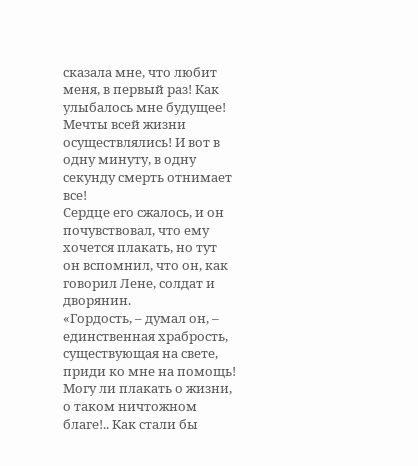сказала мне, что любит меня, в первый раз! Как улыбалось мне будущее! Мечты всей жизни осуществлялись! И вот в одну минуту, в одну секунду смерть отнимает все!
Сердце его сжалось, и он почувствовал, что ему хочется плакать, но тут он вспомнил, что он, как говорил Лене, солдат и дворянин.
«Гордость, – думал он, – единственная храбрость, существующая на свете, приди ко мне на помощь! Могу ли плакать о жизни, о таком ничтожном благе!.. Как стали бы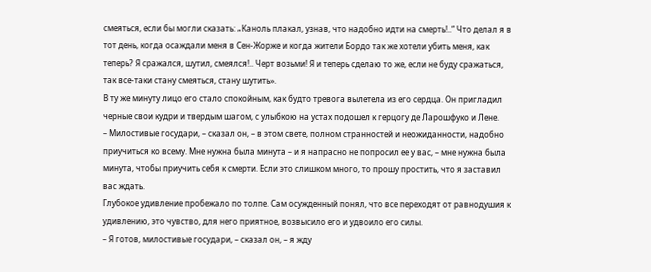смеяться, если бы могли сказать: „Каноль плакал, узнав, что надобно идти на смерть!..“ Что делал я в тот день, когда осаждали меня в Сен-Жорже и когда жители Бордо так же хотели убить меня, как теперь? Я сражался, шутил, смеялся!.. Черт возьми! Я и теперь сделаю то же, если не буду сражаться, так все-таки стану смеяться, стану шутить».
В ту же минуту лицо его стало спокойным, как будто тревога вылетела из его сердца. Он пригладил черные свои кудри и твердым шагом, с улыбкою на устах подошел к герцогу де Ларошфуко и Лене.
– Милостивые государи, – сказал он, – в этом свете, полном странностей и неожиданности, надобно приучиться ко всему. Мне нужна была минута – и я напрасно не попросил ее у вас, – мне нужна была минута, чтобы приучить себя к смерти. Если это слишком много, то прошу простить, что я заставил вас ждать.
Глубокое удивление пробежало по толпе. Сам осужденный понял, что все переходят от равнодушия к удивлению, это чувство, для него приятное, возвысило его и удвоило его силы.
– Я готов, милостивые государи, – сказал он, – я жду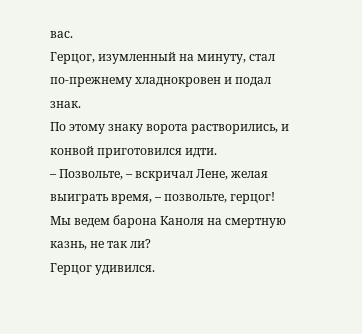вас.
Герцог, изумленный на минуту, стал по-прежнему хладнокровен и подал знак.
По этому знаку ворота растворились, и конвой приготовился идти.
– Позвольте, – вскричал Лене, желая выиграть время, – позвольте, герцог! Мы ведем барона Каноля на смертную казнь, не так ли?
Герцог удивился.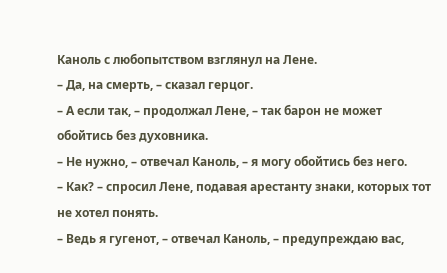Каноль с любопытством взглянул на Лене.
– Да, на смерть, – сказал герцог.
– А если так, – продолжал Лене, – так барон не может обойтись без духовника.
– Не нужно, – отвечал Каноль, – я могу обойтись без него.
– Как? – спросил Лене, подавая арестанту знаки, которых тот не хотел понять.
– Ведь я гугенот, – отвечал Каноль, – предупреждаю вас,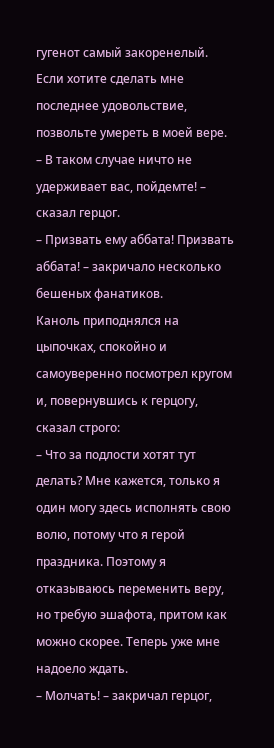гугенот самый закоренелый. Если хотите сделать мне последнее удовольствие, позвольте умереть в моей вере.
– В таком случае ничто не удерживает вас, пойдемте! – сказал герцог.
– Призвать ему аббата! Призвать аббата! – закричало несколько бешеных фанатиков.
Каноль приподнялся на цыпочках, спокойно и самоуверенно посмотрел кругом и, повернувшись к герцогу, сказал строго:
– Что за подлости хотят тут делать? Мне кажется, только я один могу здесь исполнять свою волю, потому что я герой праздника. Поэтому я отказываюсь переменить веру, но требую эшафота, притом как можно скорее. Теперь уже мне надоело ждать.
– Молчать! – закричал герцог,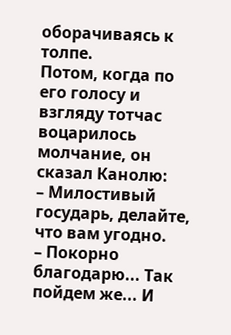оборачиваясь к толпе.
Потом, когда по его голосу и взгляду тотчас воцарилось молчание, он сказал Канолю:
– Милостивый государь, делайте, что вам угодно.
– Покорно благодарю... Так пойдем же... И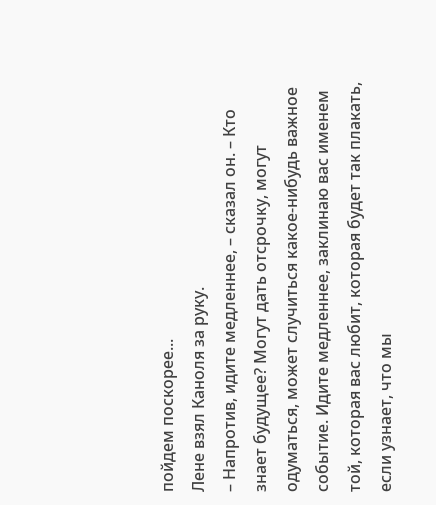пойдем поскорее...
Лене взял Каноля за руку.
– Напротив, идите медленнее, – сказал он. – Кто знает будущее? Могут дать отсрочку, могут одуматься, может случиться какое-нибудь важное событие. Идите медленнее, заклинаю вас именем той, которая вас любит, которая будет так плакать, если узнает, что мы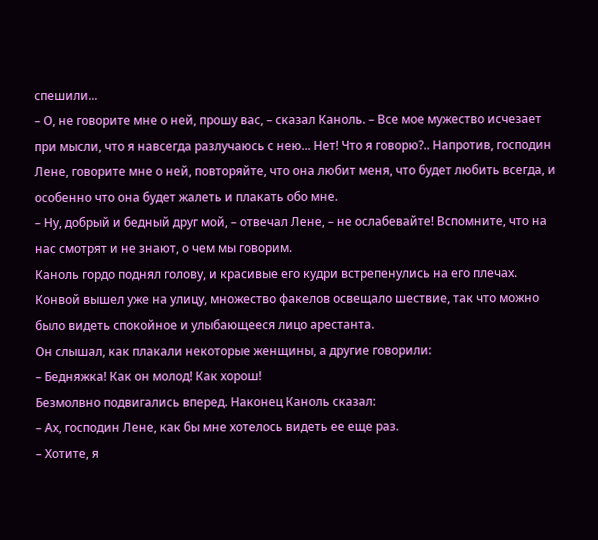спешили...
– О, не говорите мне о ней, прошу вас, – сказал Каноль. – Все мое мужество исчезает при мысли, что я навсегда разлучаюсь с нею... Нет! Что я говорю?.. Напротив, господин Лене, говорите мне о ней, повторяйте, что она любит меня, что будет любить всегда, и особенно что она будет жалеть и плакать обо мне.
– Ну, добрый и бедный друг мой, – отвечал Лене, – не ослабевайте! Вспомните, что на нас смотрят и не знают, о чем мы говорим.
Каноль гордо поднял голову, и красивые его кудри встрепенулись на его плечах. Конвой вышел уже на улицу, множество факелов освещало шествие, так что можно было видеть спокойное и улыбающееся лицо арестанта.
Он слышал, как плакали некоторые женщины, а другие говорили:
– Бедняжка! Как он молод! Как хорош!
Безмолвно подвигались вперед. Наконец Каноль сказал:
– Ах, господин Лене, как бы мне хотелось видеть ее еще раз.
– Хотите, я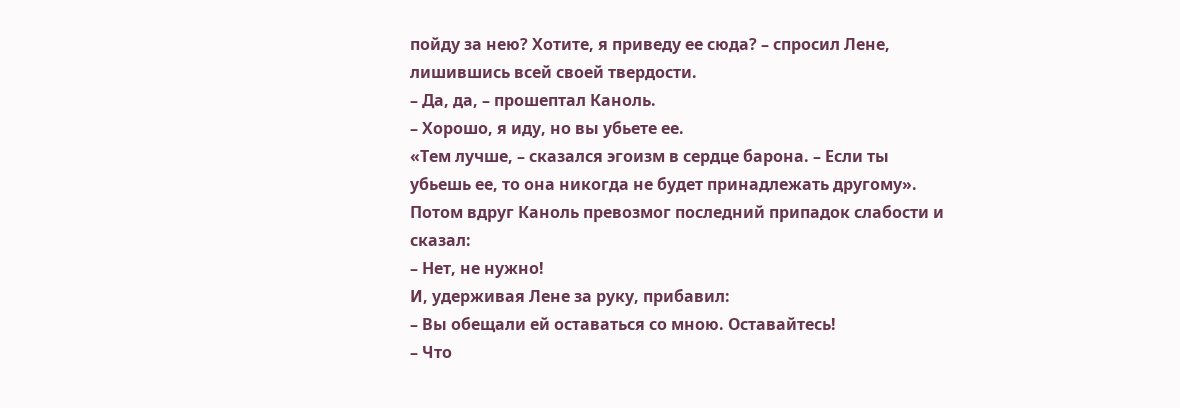пойду за нею? Хотите, я приведу ее сюда? – спросил Лене, лишившись всей своей твердости.
– Да, да, – прошептал Каноль.
– Хорошо, я иду, но вы убьете ее.
«Тем лучше, – сказался эгоизм в сердце барона. – Если ты убьешь ее, то она никогда не будет принадлежать другому».
Потом вдруг Каноль превозмог последний припадок слабости и сказал:
– Нет, не нужно!
И, удерживая Лене за руку, прибавил:
– Вы обещали ей оставаться со мною. Оставайтесь!
– Что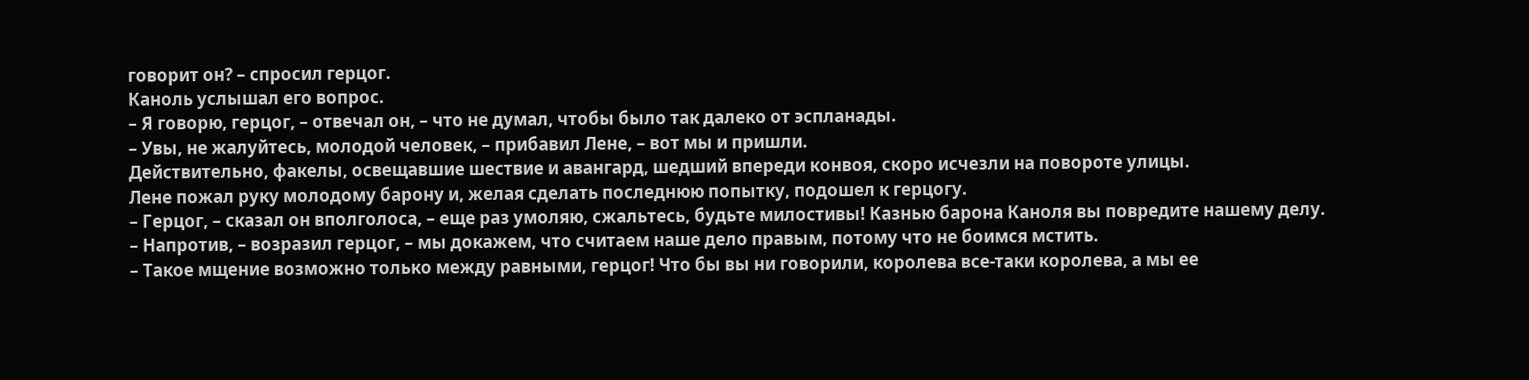говорит он? – спросил герцог.
Каноль услышал его вопрос.
– Я говорю, герцог, – отвечал он, – что не думал, чтобы было так далеко от эспланады.
– Увы, не жалуйтесь, молодой человек, – прибавил Лене, – вот мы и пришли.
Действительно, факелы, освещавшие шествие и авангард, шедший впереди конвоя, скоро исчезли на повороте улицы.
Лене пожал руку молодому барону и, желая сделать последнюю попытку, подошел к герцогу.
– Герцог, – сказал он вполголоса, – еще раз умоляю, сжальтесь, будьте милостивы! Казнью барона Каноля вы повредите нашему делу.
– Напротив, – возразил герцог, – мы докажем, что считаем наше дело правым, потому что не боимся мстить.
– Такое мщение возможно только между равными, герцог! Что бы вы ни говорили, королева все-таки королева, а мы ее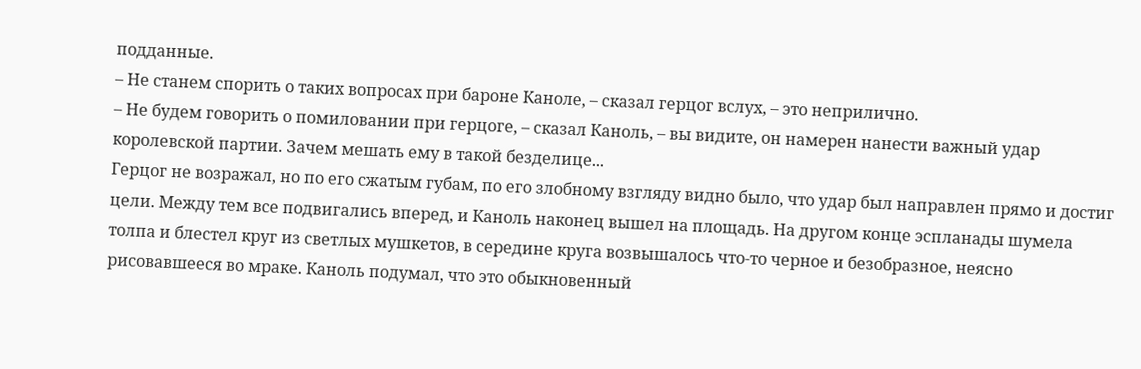подданные.
– Не станем спорить о таких вопросах при бароне Каноле, – сказал герцог вслух, – это неприлично.
– Не будем говорить о помиловании при герцоге, – сказал Каноль, – вы видите, он намерен нанести важный удар королевской партии. Зачем мешать ему в такой безделице...
Герцог не возражал, но по его сжатым губам, по его злобному взгляду видно было, что удар был направлен прямо и достиг цели. Между тем все подвигались вперед, и Каноль наконец вышел на площадь. На другом конце эспланады шумела толпа и блестел круг из светлых мушкетов, в середине круга возвышалось что-то черное и безобразное, неясно рисовавшееся во мраке. Каноль подумал, что это обыкновенный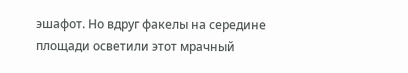эшафот. Но вдруг факелы на середине площади осветили этот мрачный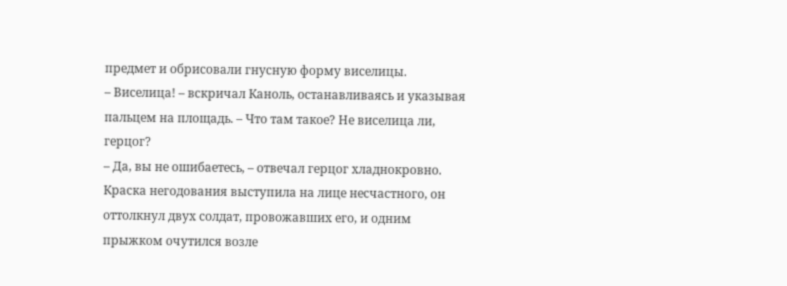предмет и обрисовали гнусную форму виселицы.
– Виселица! – вскричал Каноль, останавливаясь и указывая пальцем на площадь. – Что там такое? Не виселица ли, герцог?
– Да, вы не ошибаетесь, – отвечал герцог хладнокровно.
Краска негодования выступила на лице несчастного, он оттолкнул двух солдат, провожавших его, и одним прыжком очутился возле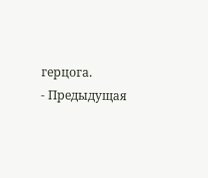герцога.
- Предыдущая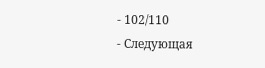- 102/110
- Следующая